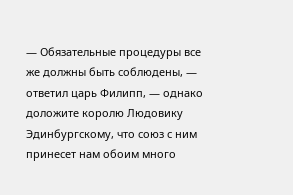— Обязательные процедуры все же должны быть соблюдены, — ответил царь Филипп, — однако доложите королю Людовику Эдинбургскому, что союз с ним принесет нам обоим много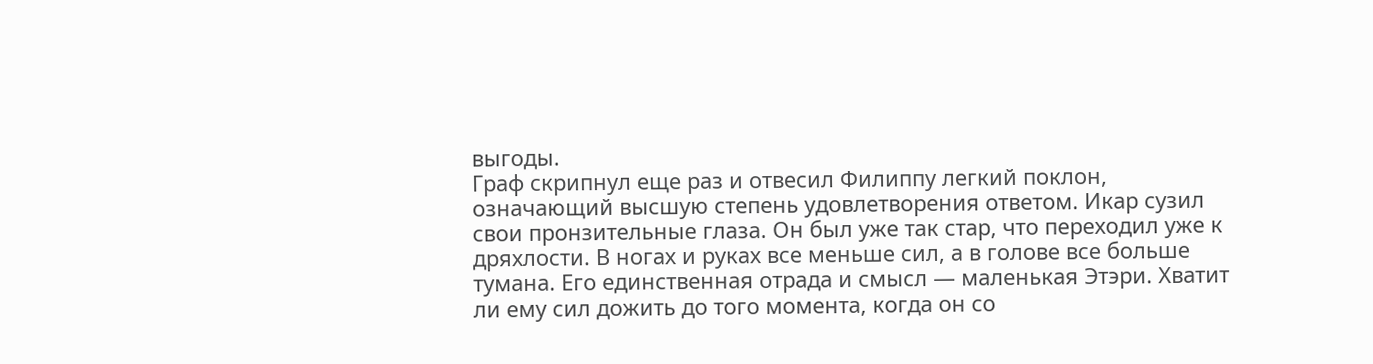выгоды.
Граф скрипнул еще раз и отвесил Филиппу легкий поклон, означающий высшую степень удовлетворения ответом. Икар сузил свои пронзительные глаза. Он был уже так стар, что переходил уже к дряхлости. В ногах и руках все меньше сил, а в голове все больше тумана. Его единственная отрада и смысл — маленькая Этэри. Хватит ли ему сил дожить до того момента, когда он со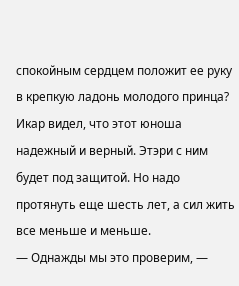спокойным сердцем положит ее руку в крепкую ладонь молодого принца? Икар видел, что этот юноша надежный и верный. Этэри с ним будет под защитой. Но надо протянуть еще шесть лет, а сил жить все меньше и меньше.
— Однажды мы это проверим, —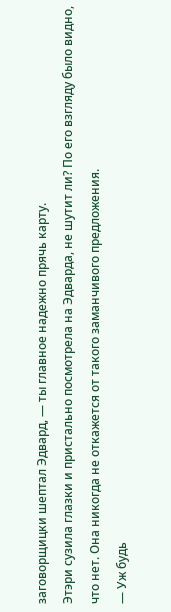заговорщицки шептал Эдвард, — ты главное надежно прячь карту.
Этэри сузила глазки и пристально посмотрела на Эдварда, не шутит ли? По его взгляду было видно, что нет. Она никогда не откажется от такого заманчивого предложения.
— Уж будь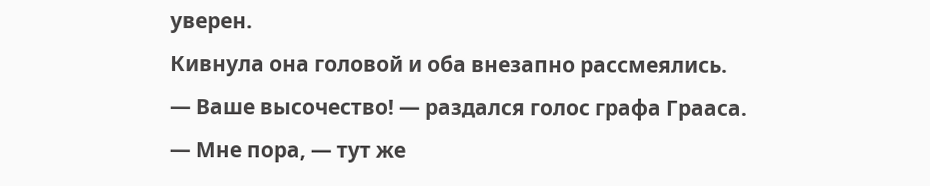уверен.
Кивнула она головой и оба внезапно рассмеялись.
— Ваше высочество! — раздался голос графа Грааса.
— Мне пора, — тут же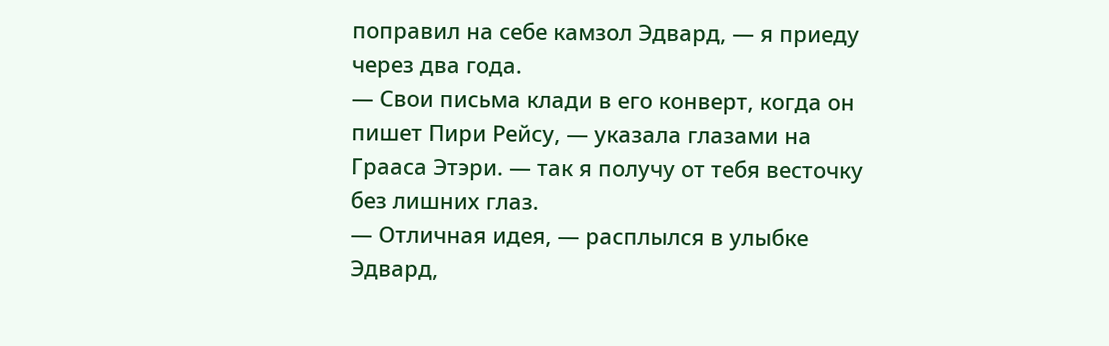поправил на себе камзол Эдвард, — я приеду через два года.
— Свои письма клади в его конверт, когда он пишет Пири Рейсу, — указала глазами на Грааса Этэри. — так я получу от тебя весточку без лишних глаз.
— Отличная идея, — расплылся в улыбке Эдвард,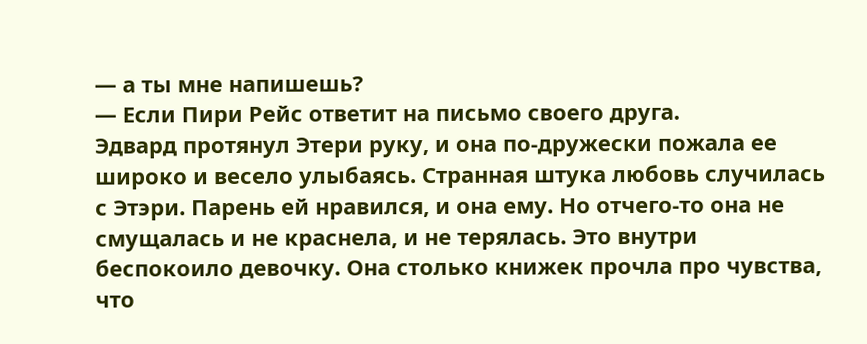— а ты мне напишешь?
— Если Пири Рейс ответит на письмо своего друга.
Эдвард протянул Этери руку, и она по-дружески пожала ее широко и весело улыбаясь. Странная штука любовь случилась с Этэри. Парень ей нравился, и она ему. Но отчего-то она не смущалась и не краснела, и не терялась. Это внутри беспокоило девочку. Она столько книжек прочла про чувства, что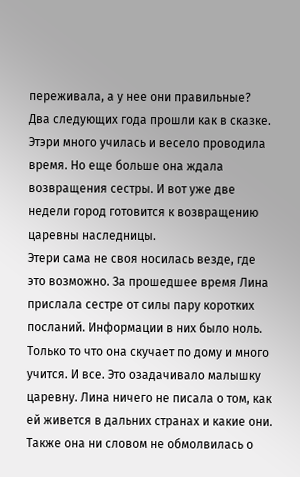переживала, а у нее они правильные?
Два следующих года прошли как в сказке. Этэри много училась и весело проводила время. Но еще больше она ждала возвращения сестры. И вот уже две недели город готовится к возвращению царевны наследницы.
Этери сама не своя носилась везде, где это возможно. За прошедшее время Лина прислала сестре от силы пару коротких посланий. Информации в них было ноль. Только то что она скучает по дому и много учится. И все. Это озадачивало малышку царевну. Лина ничего не писала о том, как ей живется в дальних странах и какие они. Также она ни словом не обмолвилась о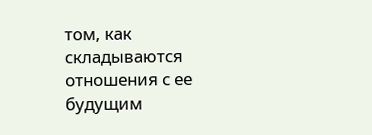том, как складываются отношения с ее будущим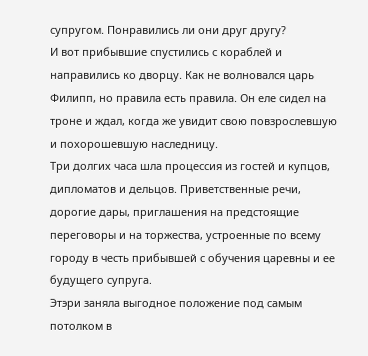супругом. Понравились ли они друг другу?
И вот прибывшие спустились с кораблей и направились ко дворцу. Как не волновался царь Филипп, но правила есть правила. Он еле сидел на троне и ждал, когда же увидит свою повзрослевшую и похорошевшую наследницу.
Три долгих часа шла процессия из гостей и купцов, дипломатов и дельцов. Приветственные речи, дорогие дары, приглашения на предстоящие переговоры и на торжества, устроенные по всему городу в честь прибывшей с обучения царевны и ее будущего супруга.
Этэри заняла выгодное положение под самым потолком в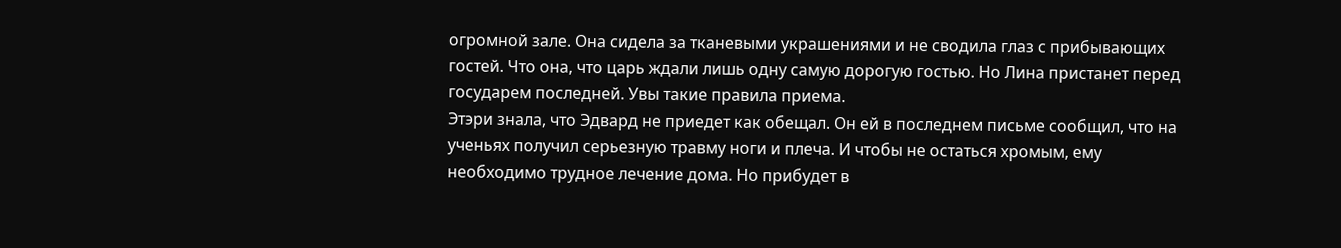огромной зале. Она сидела за тканевыми украшениями и не сводила глаз с прибывающих гостей. Что она, что царь ждали лишь одну самую дорогую гостью. Но Лина пристанет перед государем последней. Увы такие правила приема.
Этэри знала, что Эдвард не приедет как обещал. Он ей в последнем письме сообщил, что на ученьях получил серьезную травму ноги и плеча. И чтобы не остаться хромым, ему необходимо трудное лечение дома. Но прибудет в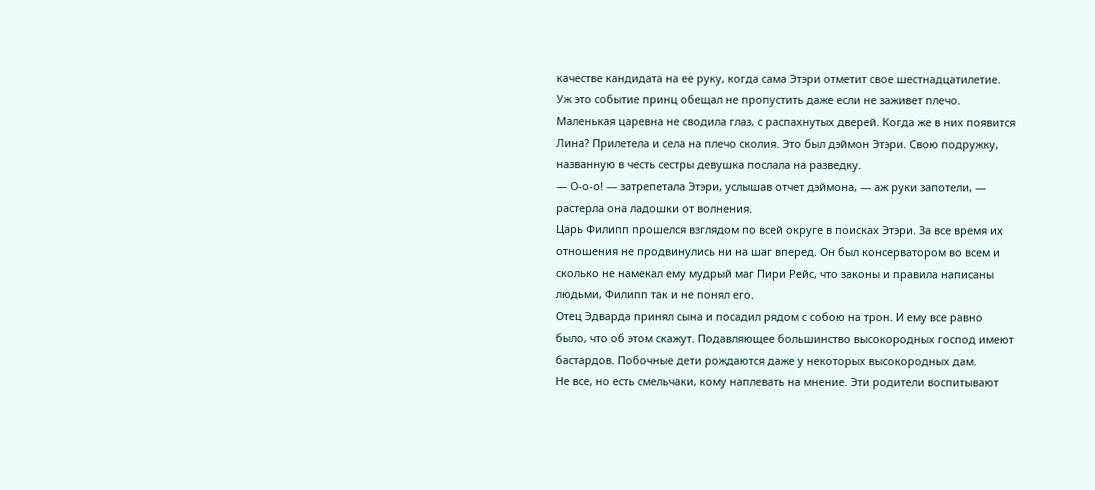качестве кандидата на ее руку, когда сама Этэри отметит свое шестнадцатилетие. Уж это событие принц обещал не пропустить даже если не заживет плечо.
Маленькая царевна не сводила глаз, с распахнутых дверей. Когда же в них появится Лина? Прилетела и села на плечо сколия. Это был дэймон Этэри. Свою подружку, названную в честь сестры девушка послала на разведку.
— О-о-о! — затрепетала Этэри, услышав отчет дэймона, — аж руки запотели, — растерла она ладошки от волнения.
Царь Филипп прошелся взглядом по всей округе в поисках Этэри. За все время их отношения не продвинулись ни на шаг вперед. Он был консерватором во всем и сколько не намекал ему мудрый маг Пири Рейс, что законы и правила написаны людьми, Филипп так и не понял его.
Отец Эдварда принял сына и посадил рядом с собою на трон. И ему все равно было, что об этом скажут. Подавляющее большинство высокородных господ имеют бастардов. Побочные дети рождаются даже у некоторых высокородных дам.
Не все, но есть смельчаки, кому наплевать на мнение. Эти родители воспитывают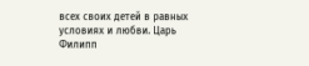всех своих детей в равных условиях и любви. Царь Филипп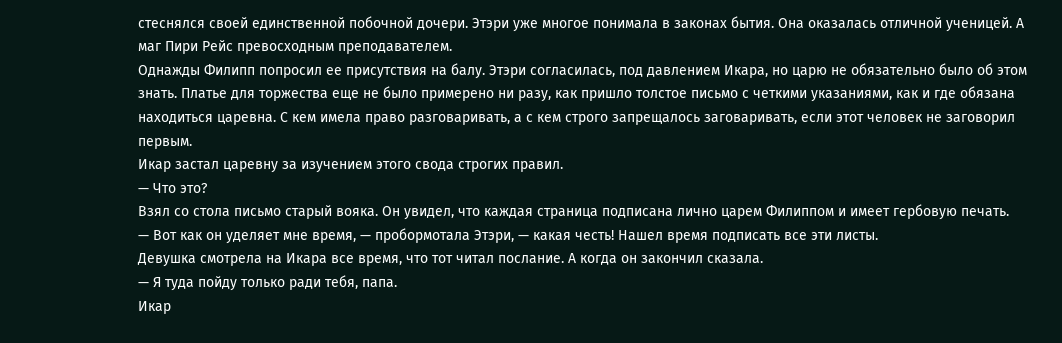стеснялся своей единственной побочной дочери. Этэри уже многое понимала в законах бытия. Она оказалась отличной ученицей. А маг Пири Рейс превосходным преподавателем.
Однажды Филипп попросил ее присутствия на балу. Этэри согласилась, под давлением Икара, но царю не обязательно было об этом знать. Платье для торжества еще не было примерено ни разу, как пришло толстое письмо с четкими указаниями, как и где обязана находиться царевна. С кем имела право разговаривать, а с кем строго запрещалось заговаривать, если этот человек не заговорил первым.
Икар застал царевну за изучением этого свода строгих правил.
— Что это?
Взял со стола письмо старый вояка. Он увидел, что каждая страница подписана лично царем Филиппом и имеет гербовую печать.
— Вот как он уделяет мне время, — пробормотала Этэри, — какая честь! Нашел время подписать все эти листы.
Девушка смотрела на Икара все время, что тот читал послание. А когда он закончил сказала.
— Я туда пойду только ради тебя, папа.
Икар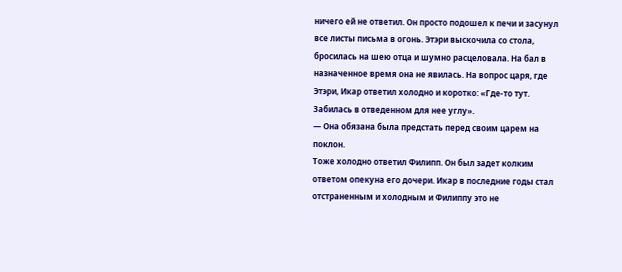ничего ей не ответил. Он просто подошел к печи и засунул все листы письма в огонь. Этэри выскочила со стола, бросилась на шею отца и шумно расцеловала. На бал в назначенное время она не явилась. На вопрос царя, где Этэри, Икар ответил холодно и коротко: «Где-то тут. Забилась в отведенном для нее углу».
— Она обязана была предстать перед своим царем на поклон.
Тоже холодно ответил Филипп. Он был задет колким ответом опекуна его дочери. Икар в последние годы стал отстраненным и холодным и Филиппу это не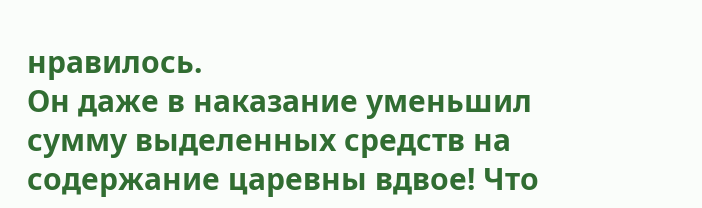нравилось.
Он даже в наказание уменьшил сумму выделенных средств на содержание царевны вдвое! Что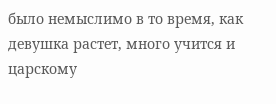было немыслимо в то время, как девушка растет, много учится и царскому